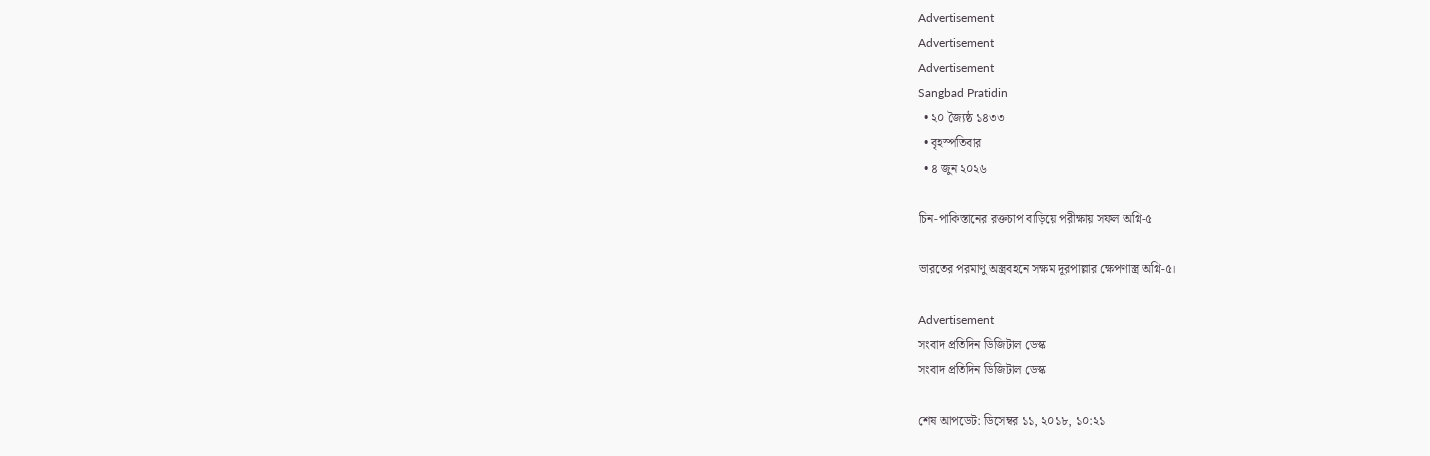Advertisement
Advertisement
Advertisement
Sangbad Pratidin
  • ২০ জ্যৈষ্ঠ ১৪৩৩
  • বৃহস্পতিবার
  • ৪ জুন ২০২৬

চিন-পাকিস্তানের রক্তচাপ বাড়িয়ে পরীক্ষায় সফল অগ্নি-৫

ভারতের পরমাণু অস্ত্রবহনে সক্ষম দূরপাল্লার ক্ষেপণাস্ত্র অগ্নি-৫।

Advertisement
সংবাদ প্রতিদিন ডিজিটাল ডেস্ক
সংবাদ প্রতিদিন ডিজিটাল ডেস্ক

শেষ আপডেট: ডিসেম্বর ১১, ২০১৮, ১০:২১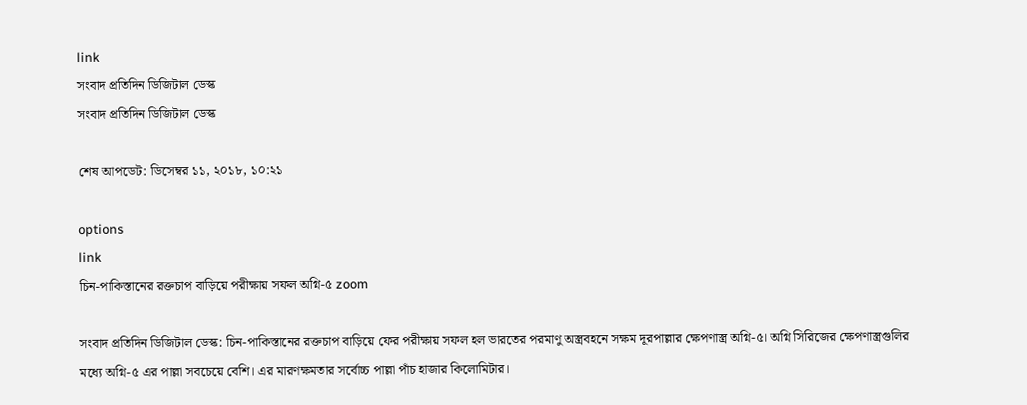link
সংবাদ প্রতিদিন ডিজিটাল ডেস্ক
সংবাদ প্রতিদিন ডিজিটাল ডেস্ক

শেষ আপডেট: ডিসেম্বর ১১, ২০১৮, ১০:২১

options
link
চিন-পাকিস্তানের রক্তচাপ বাড়িয়ে পরীক্ষায় সফল অগ্নি-৫ zoom

সংবাদ প্রতিদিন ডিজিটাল ডেস্ক: চিন-পাকিস্তানের রক্তচাপ বাড়িয়ে ফের পরীক্ষায় সফল হল ভারতের পরমাণু অস্ত্রবহনে সক্ষম দূরপাল্লার ক্ষেপণাস্ত্র অগ্নি-৫। অগ্নি সিরিজের ক্ষেপণাস্ত্রগুলির মধ্যে অগ্নি-৫ এর পাল্লা সবচেয়ে বেশি। এর মারণক্ষমতার সর্বোচ্চ পাল্লা পাঁচ হাজার কিলোমিটার।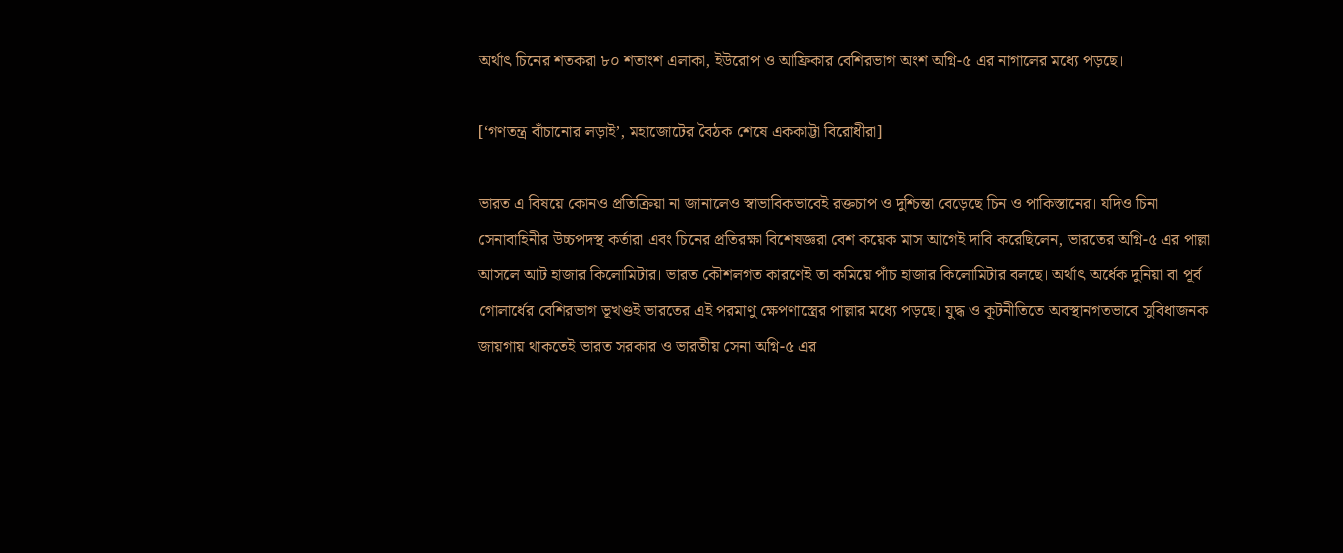অর্থাৎ চিনের শতকরা ৮০ শতাংশ এলাকা, ইউরোপ ও আফ্রিকার বেশিরভাগ অংশ অগ্নি-৫ এর নাগালের মধ্যে পড়ছে।

[‘গণতন্ত্র বাঁচানোর লড়াই’, মহাজোটের বৈঠক শেষে এককাট্টা বিরোধীরা]

ভারত এ বিষয়ে কোনও প্রতিক্রিয়া না জানালেও স্বাভাবিকভাবেই রক্তচাপ ও দুশ্চিন্তা বেড়েছে চিন ও পাকিস্তানের। যদিও চিনা সেনাবাহিনীর উচ্চপদস্থ কর্তারা এবং চিনের প্রতিরক্ষা বিশেষজ্ঞরা বেশ কয়েক মাস আগেই দাবি করেছিলেন, ভারতের অগ্নি-৫ এর পাল্লা আসলে আট হাজার কিলোমিটার। ভারত কৌশলগত কারণেই তা কমিয়ে পাঁচ হাজার কিলোমিটার বলছে। অর্থাৎ অর্ধেক দুনিয়া বা পূর্ব গোলার্ধের বেশিরভাগ ভূখণ্ডই ভারতের এই পরমাণু ক্ষেপণাস্ত্রের পাল্লার মধ্যে পড়ছে। যুদ্ধ ও কূটনীতিতে অবস্থানগতভাবে সুবিধাজনক জায়গায় থাকতেই ভারত সরকার ও ভারতীয় সেনা অগ্নি-৫ এর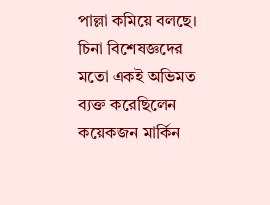পাল্লা কমিয়ে বলছে। চিনা বিশেষজ্ঞদের মতো একই অভিমত ব্যক্ত করেছিলেন কয়েকজন মার্কিন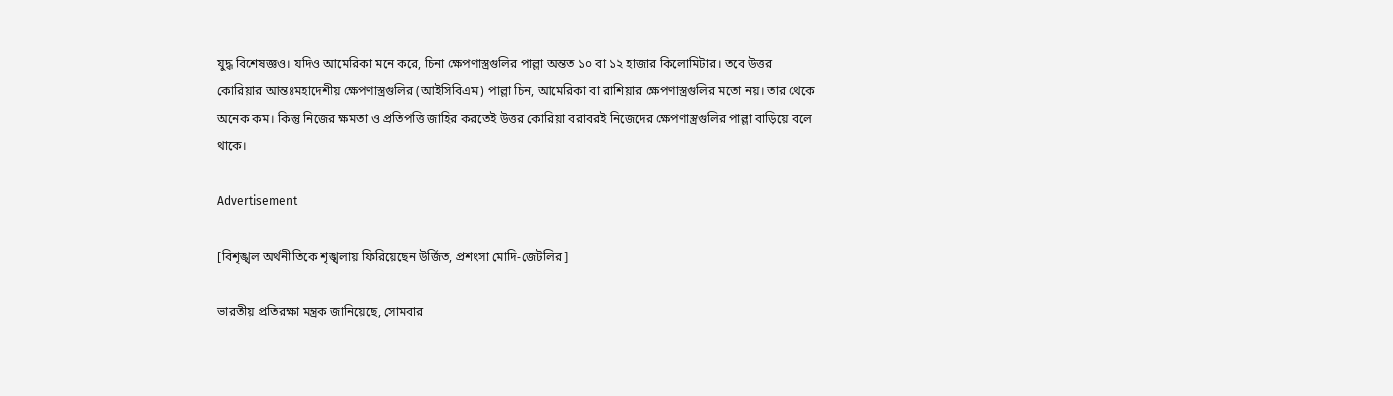যুদ্ধ বিশেষজ্ঞও। যদিও আমেরিকা মনে করে, চিনা ক্ষেপণাস্ত্রগুলির পাল্লা অন্তত ১০ বা ১২ হাজার কিলোমিটার। তবে উত্তর কোরিয়ার আন্তঃমহাদেশীয় ক্ষেপণাস্ত্রগুলির (আইসিবিএম) পাল্লা চিন, আমেরিকা বা রাশিয়ার ক্ষেপণাস্ত্রগুলির মতো নয়। তার থেকে অনেক কম। কিন্তু নিজের ক্ষমতা ও প্রতিপত্তি জাহির করতেই উত্তর কোরিয়া বরাবরই নিজেদের ক্ষেপণাস্ত্রগুলির পাল্লা বাড়িয়ে বলে থাকে।

Advertisement

[বিশৃঙ্খল অর্থনীতিকে শৃঙ্খলায় ফিরিয়েছেন উর্জিত, প্রশংসা মোদি-জেটলির]

ভারতীয় প্রতিরক্ষা মন্ত্রক জানিয়েছে, সোমবার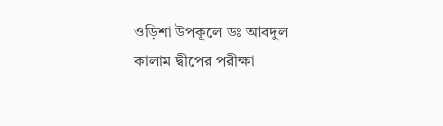ওড়িশা উপকূলে ডঃ আবদুল কালাম দ্বীপের পরীক্ষা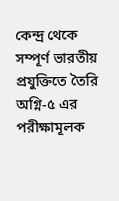কেন্দ্র থেকে সম্পূর্ণ ভারতীয় প্রযুক্তিতে তৈরি অগ্নি-৫ এর পরীক্ষামূলক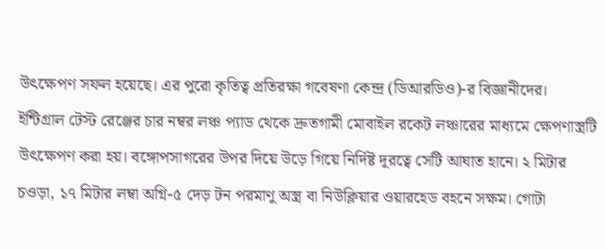উৎক্ষেপণ সফল হয়েছে। এর পুরো কৃতিত্ব প্রতিরক্ষা গবেষণা কেন্দ্র (ডিআরডিও)-র বিজ্ঞানীদের। ইন্টিগ্রাল টেস্ট রেঞ্জের চার নম্বর লঞ্চ প্যাড থেকে দ্রুতগামী মোবাইল রকেট লঞ্চারের মাধ্যমে ক্ষেপণাস্ত্রটি উৎক্ষেপণ করা হয়। বঙ্গোপসাগরের উপর দিয়ে উড়ে গিয়ে নির্দিষ্ট দূরত্বে সেটি আঘাত হানে। ২ মিটার চওড়া, ১৭ মিটার লম্বা অগ্নি-৫ দেড় টন পরমাণু অস্ত্র বা নিউক্লিয়ার ওয়ারহেড বহনে সক্ষম। গোটা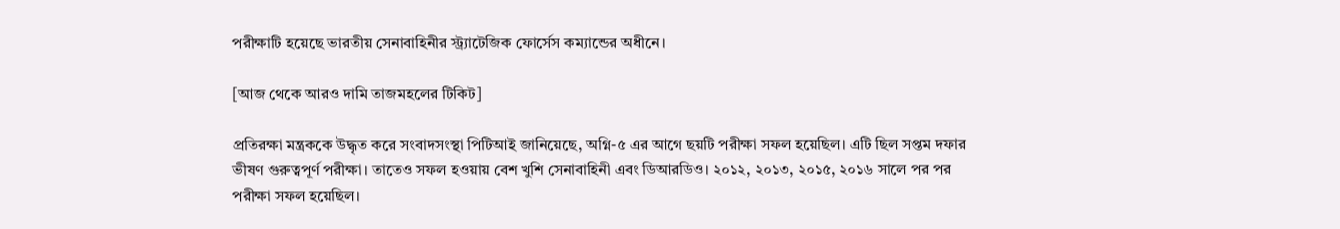পরীক্ষাটি হয়েছে ভারতীয় সেনাবাহিনীর স্ট্র‌্যাটেজিক ফোর্সেস কম্যান্ডের অধীনে।

[আজ থেকে আরও দামি তাজমহলের টিকিট]

প্রতিরক্ষা মন্ত্রককে উদ্ধৃত করে সংবাদসংস্থা পিটিআই জানিয়েছে, অগ্নি-৫ এর আগে ছয়টি পরীক্ষা সফল হয়েছিল। এটি ছিল সপ্তম দফার ভীষণ গুরুত্বপূর্ণ পরীক্ষা। তাতেও সফল হওয়ায় বেশ খুশি সেনাবাহিনী এবং ডিআরডিও। ২০১২, ২০১৩, ২০১৫, ২০১৬ সালে পর পর পরীক্ষা সফল হয়েছিল।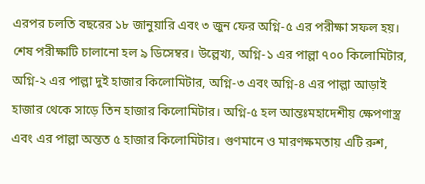এরপর চলতি বছরের ১৮ জানুয়ারি এবং ৩ জুন ফের অগ্নি-৫ এর পরীক্ষা সফল হয়। শেষ পরীক্ষাটি চালানো হল ৯ ডিসেম্বর। উল্লেখ্য, অগ্নি-১ এর পাল্লা ৭০০ কিলোমিটার, অগ্নি-২ এর পাল্লা দুই হাজার কিলোমিটার, অগ্নি-৩ এবং অগ্নি-৪ এর পাল্লা আড়াই হাজার থেকে সাড়ে তিন হাজার কিলোমিটার। অগ্নি-৫ হল আন্তঃমহাদেশীয় ক্ষেপণাস্ত্র এবং এর পাল্লা অন্তত ৫ হাজার কিলোমিটার। গুণমানে ও মারণক্ষমতায় এটি রুশ,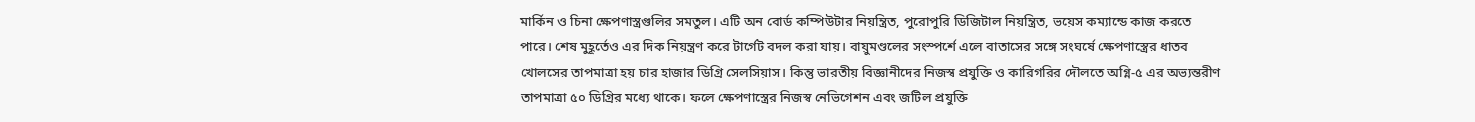মার্কিন ও চিনা ক্ষেপণাস্ত্রগুলির সমতুল। এটি অন বোর্ড কম্পিউটার নিয়ন্ত্রিত, পুরোপুরি ডিজিটাল নিয়ন্ত্রিত, ভয়েস কম্যান্ডে কাজ করতে পারে। শেষ মুহূর্তেও এর দিক নিয়ন্ত্রণ করে টার্গেট বদল করা যায়। বায়ুমণ্ডলের সংস্পর্শে এলে বাতাসের সঙ্গে সংঘর্ষে ক্ষেপণাস্ত্রের ধাতব খোলসের তাপমাত্রা হয় চার হাজার ডিগ্রি সেলসিয়াস। কিন্তু ভারতীয় বিজ্ঞানীদের নিজস্ব প্রযুক্তি ও কারিগরির দৌলতে অগ্নি-৫ এর অভ্যন্তরীণ তাপমাত্রা ৫০ ডিগ্রির মধ্যে থাকে। ফলে ক্ষেপণাস্ত্রের নিজস্ব নেভিগেশন এবং জটিল প্রযুক্তি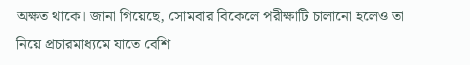অক্ষত থাকে। জানা গিয়েছে, সোমবার বিকেলে পরীক্ষাটি চালানো হলেও তা নিয়ে প্রচারমাধ্যমে যাতে বেশি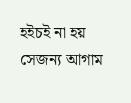হইচই না হয় সেজন্য আগাম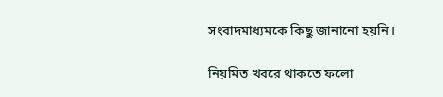সংবাদমাধ্যমকে কিছু জানানো হয়নি।

নিয়মিত খবরে থাকতে ফলো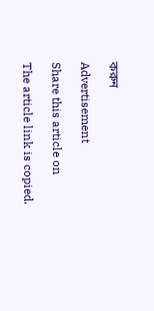করুন

Advertisement

Share this article on

The article link is copied.